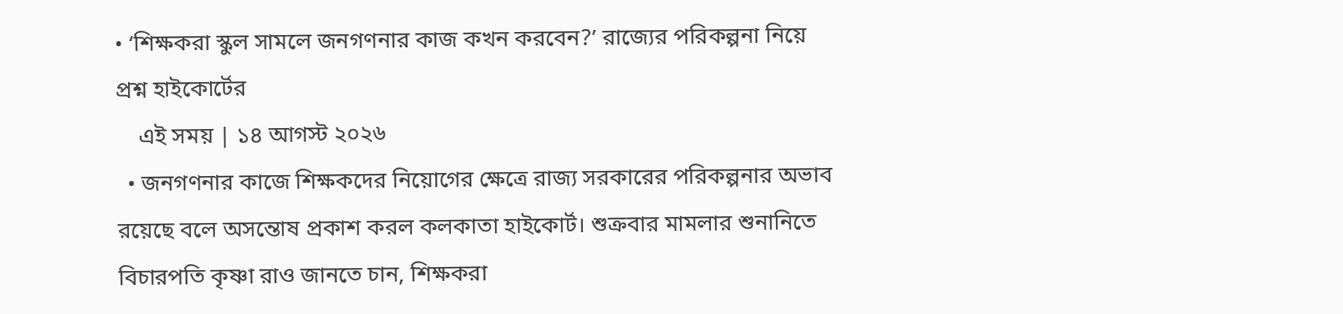• ‘শিক্ষকরা স্কুল সামলে জনগণনার কাজ কখন করবেন?’ রাজ্যের পরিকল্পনা নিয়ে প্রশ্ন হাইকোর্টের
    এই সময় | ১৪ আগস্ট ২০২৬
  • জনগণনার কাজে শিক্ষকদের নিয়োগের ক্ষেত্রে রাজ্য সরকারের পরিকল্পনার অভাব রয়েছে বলে অসন্তোষ প্রকাশ করল কলকাতা হাইকোর্ট। শুক্রবার মামলার শুনানিতে বিচারপতি কৃষ্ণা রাও জানতে চান, শিক্ষকরা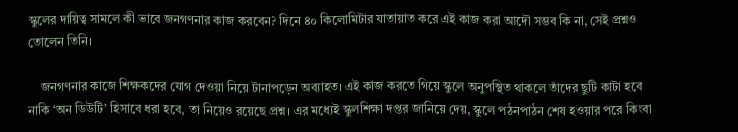স্কুলের দায়িত্ব সামলে কী ভাবে জনগণনার কাজ করবেন? দিনে ৪০ কিলোমিটার যাতায়াত করে এই কাজ করা আদৌ সম্ভব কি না, সেই প্রশ্নও তোলেন তিনি।

    জনগণনার কাজে শিক্ষকদের যোগ দেওয়া নিয়ে টানাপড়েন অব্যাহত। এই কাজ করতে গিয়ে স্কুলে অনুপস্থিত থাকলে তাঁদের ছুটি কাটা হবে নাকি ‘অন ডিউটি’ হিসাবে ধরা হবে, তা নিয়েও রয়েছে প্রশ্ন। এর মধ্যেই স্কুলশিক্ষা দপ্তর জানিয়ে দেয়, স্কুলে পঠনপাঠন শেষ হওয়ার পরে কিংবা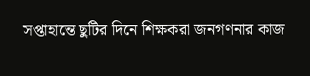সপ্তাহান্তে ছুটির দিনে শিক্ষকরা জনগণনার কাজ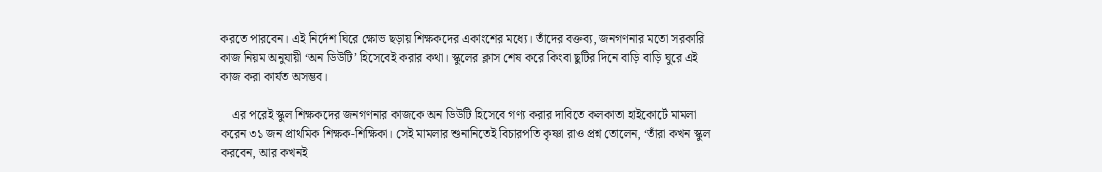করতে পারবেন। এই নির্দেশ ঘিরে ক্ষোভ ছড়ায় শিক্ষকদের একাংশের মধ্যে। তাঁদের বক্তব্য, জনগণনার মতো সরকারি কাজ নিয়ম অনুযায়ী ‘অন ডিউটি’ হিসেবেই করার কথা। স্কুলের ক্লাস শেষ করে কিংবা ছুটির দিনে বাড়ি বাড়ি ঘুরে এই কাজ করা কার্যত অসম্ভব।

    এর পরেই স্কুল শিক্ষকদের জনগণনার কাজকে অন ডিউটি হিসেবে গণ্য করার দাবিতে কলকাতা হাইকোর্টে মামলা করেন ৩১ জন প্রাথমিক শিক্ষক-শিক্ষিকা। সেই মামলার শুনানিতেই বিচারপতি কৃষ্ণা রাও প্রশ্ন তোলেন, ‘তাঁরা কখন স্কুল করবেন, আর কখনই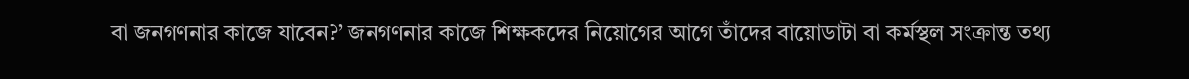বা জনগণনার কাজে যাবেন?’ জনগণনার কাজে শিক্ষকদের নিয়োগের আগে তাঁদের বায়োডাটা বা কর্মস্থল সংক্রান্ত তথ্য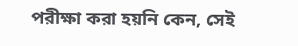পরীক্ষা করা হয়নি কেন, সেই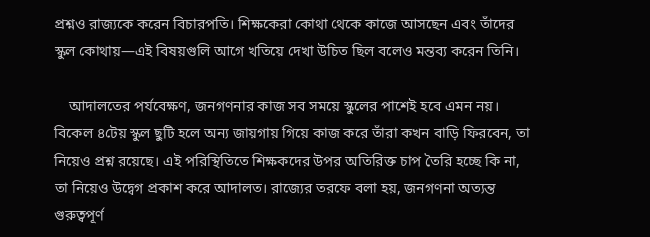প্রশ্নও রাজ্যকে করেন বিচারপতি। শিক্ষকেরা কোথা থেকে কাজে আসছেন এবং তাঁদের স্কুল কোথায়—এই বিষয়গুলি আগে খতিয়ে দেখা উচিত ছিল বলেও মন্তব্য করেন তিনি।

    আদালতের পর্যবেক্ষণ, জনগণনার কাজ সব সময়ে স্কুলের পাশেই হবে এমন নয়। বিকেল ৪টেয় স্কুল ছুটি হলে অন্য জায়গায় গিয়ে কাজ করে তাঁরা কখন বাড়ি ফিরবেন, তা নিয়েও প্রশ্ন রয়েছে। এই পরিস্থিতিতে শিক্ষকদের উপর অতিরিক্ত চাপ তৈরি হচ্ছে কি না, তা নিয়েও উদ্বেগ প্রকাশ করে আদালত। রাজ্যের তরফে বলা হয়, জনগণনা অত্যন্ত গুরুত্বপূর্ণ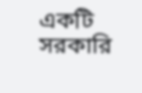একটি সরকারি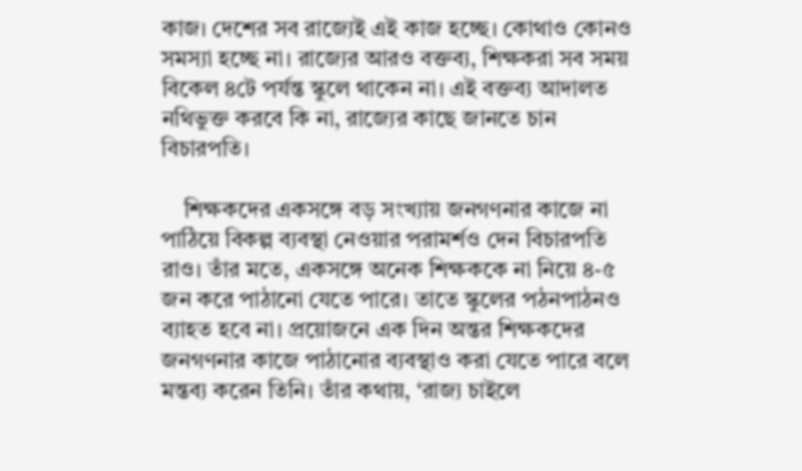কাজ। দেশের সব রাজ্যেই এই কাজ হচ্ছে। কোথাও কোনও সমস্যা হচ্ছে না। রাজ্যের আরও বক্তব্য, শিক্ষকরা সব সময় বিকেল ৪টে পর্যন্ত স্কুলে থাকেন না। এই বক্তব্য আদালত নথিভুক্ত করবে কি না, রাজ্যের কাছে জানতে চান বিচারপতি।

    শিক্ষকদের একসঙ্গে বড় সংখ্যায় জনগণনার কাজে না পাঠিয়ে বিকল্প ব্যবস্থা নেওয়ার পরামর্শও দেন বিচারপতি রাও। তাঁর মতে, একসঙ্গে অনেক শিক্ষককে না নিয়ে ৪-৫ জন করে পাঠানো যেতে পারে। তাতে স্কুলের পঠনপাঠনও ব্যাহত হবে না। প্রয়োজনে এক দিন অন্তর শিক্ষকদের জনগণনার কাজে পাঠানোর ব্যবস্থাও করা যেতে পারে বলে মন্তব্য করেন তিনি। তাঁর কথায়, ‘রাজ্য চাইলে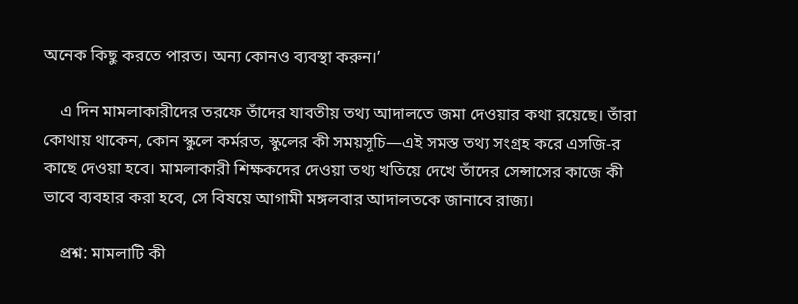অনেক কিছু করতে পারত। অন্য কোনও ব্যবস্থা করুন।’

    এ দিন মামলাকারীদের তরফে তাঁদের যাবতীয় তথ্য আদালতে জমা দেওয়ার কথা রয়েছে। তাঁরা কোথায় থাকেন, কোন স্কুলে কর্মরত, স্কুলের কী সময়সূচি—এই সমস্ত তথ্য সংগ্রহ করে এসজি-র কাছে দেওয়া হবে। মামলাকারী শিক্ষকদের দেওয়া তথ্য খতিয়ে দেখে তাঁদের সেন্সাসের কাজে কী ভাবে ব্যবহার করা হবে, সে বিষয়ে আগামী মঙ্গলবার আদালতকে জানাবে রাজ্য।

    প্রশ্ন: মামলাটি কী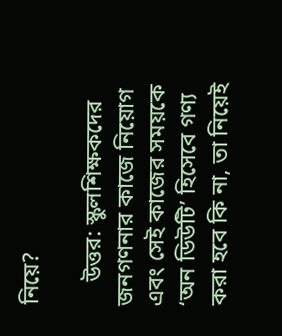নিয়ে?

    উত্তর: স্কুলশিক্ষকদের জনগণনার কাজে নিয়োগ এবং সেই কাজের সময়কে ‘অন ডিউটি’ হিসেবে গণ্য করা হবে কি না, তা নিয়েই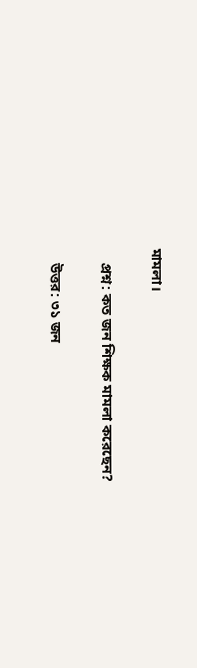মামলা।

    প্রশ্ন: কত জন শিক্ষক মামলা করেছেন?

    উত্তর: ৩১ জন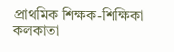প্রাথমিক শিক্ষক-শিক্ষিকা কলকাতা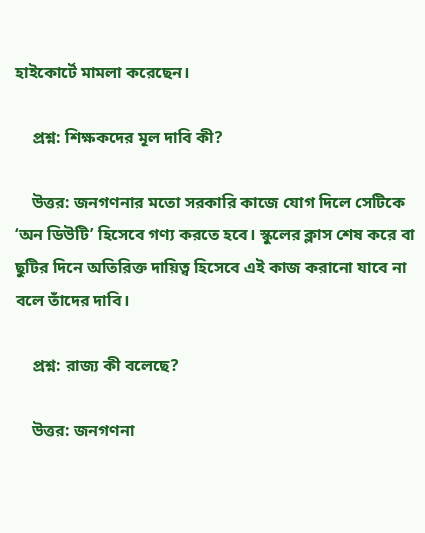হাইকোর্টে মামলা করেছেন।

    প্রশ্ন: শিক্ষকদের মূল দাবি কী?

    উত্তর: জনগণনার মতো সরকারি কাজে যোগ দিলে সেটিকে ‘অন ডিউটি’ হিসেবে গণ্য করতে হবে। স্কুলের ক্লাস শেষ করে বা ছুটির দিনে অতিরিক্ত দায়িত্ব হিসেবে এই কাজ করানো যাবে না বলে তাঁদের দাবি।

    প্রশ্ন: রাজ্য কী বলেছে?

    উত্তর: জনগণনা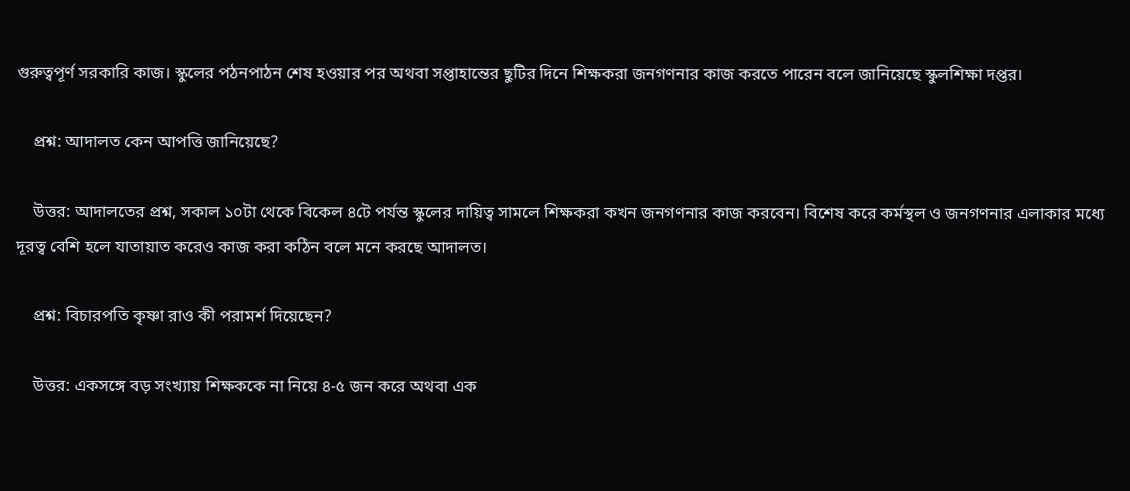গুরুত্বপূর্ণ সরকারি কাজ। স্কুলের পঠনপাঠন শেষ হওয়ার পর অথবা সপ্তাহান্তের ছুটির দিনে শিক্ষকরা জনগণনার কাজ করতে পারেন বলে জানিয়েছে স্কুলশিক্ষা দপ্তর।

    প্রশ্ন: আদালত কেন আপত্তি জানিয়েছে?

    উত্তর: আদালতের প্রশ্ন, সকাল ১০টা থেকে বিকেল ৪টে পর্যন্ত স্কুলের দায়িত্ব সামলে শিক্ষকরা কখন জনগণনার কাজ করবেন। বিশেষ করে কর্মস্থল ও জনগণনার এলাকার মধ্যে দূরত্ব বেশি হলে যাতায়াত করেও কাজ করা কঠিন বলে মনে করছে আদালত।

    প্রশ্ন: বিচারপতি কৃষ্ণা রাও কী পরামর্শ দিয়েছেন?

    উত্তর: একসঙ্গে বড় সংখ্যায় শিক্ষককে না নিয়ে ৪-৫ জন করে অথবা এক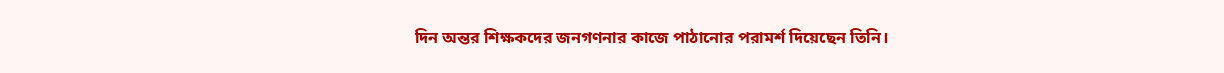দিন অন্তর শিক্ষকদের জনগণনার কাজে পাঠানোর পরামর্শ দিয়েছেন তিনি।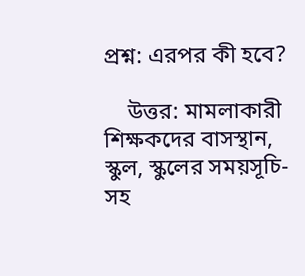প্রশ্ন: এরপর কী হবে?

    উত্তর: মামলাকারী শিক্ষকদের বাসস্থান, স্কুল, স্কুলের সময়সূচি-সহ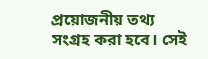প্রয়োজনীয় তথ্য সংগ্রহ করা হবে। সেই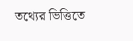তথ্যের ভিত্তিতে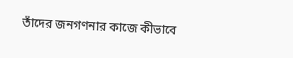তাঁদের জনগণনার কাজে কীভাবে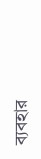ব্যবহার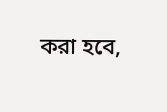করা হবে,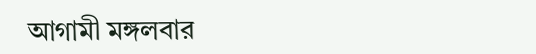আগামী মঙ্গলবার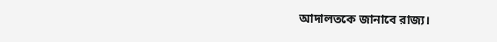আদালতকে জানাবে রাজ্য।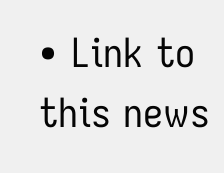• Link to this news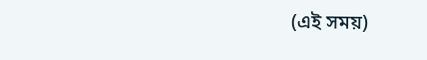(এই সময়)